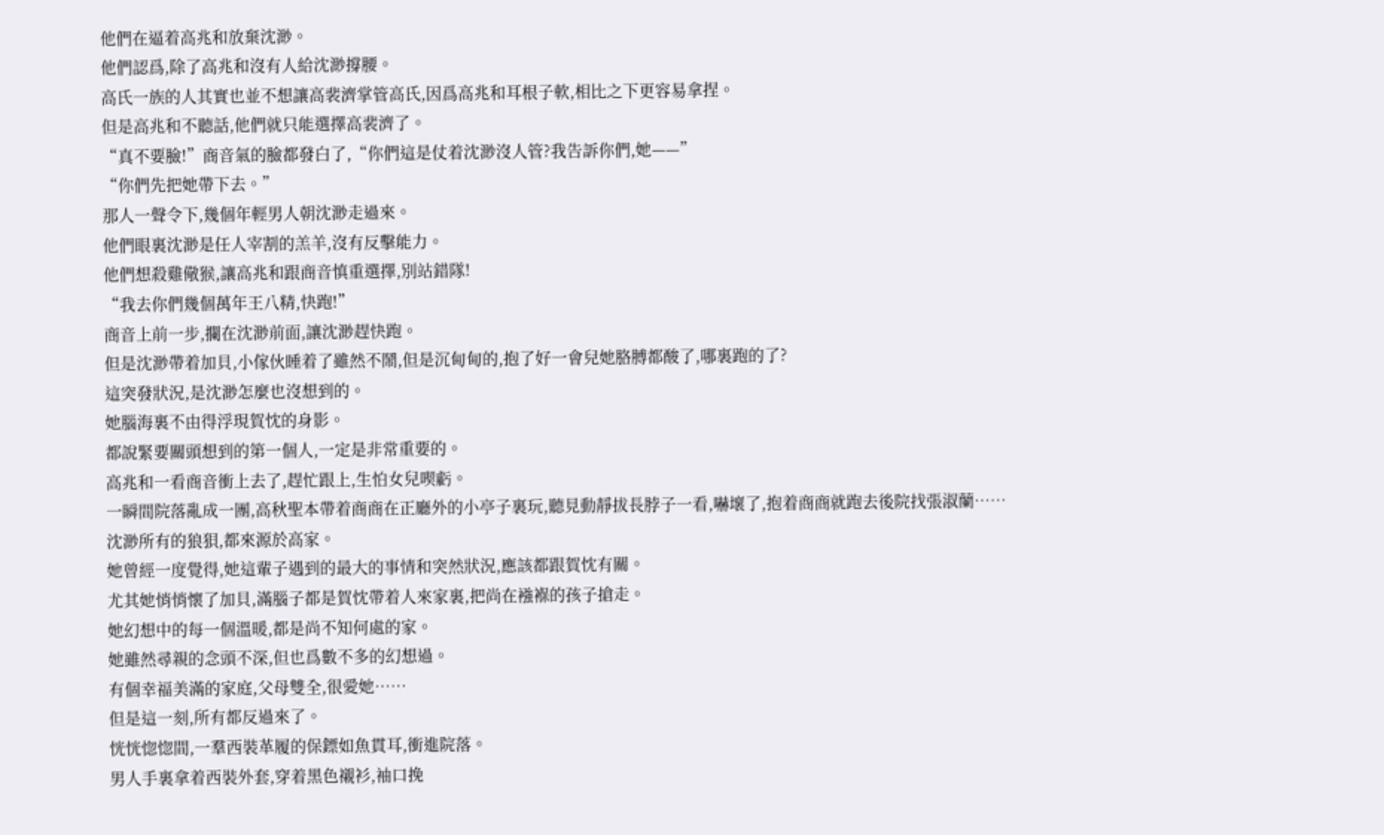他們在逼着高兆和放棄沈渺。
他們認爲,除了高兆和沒有人給沈渺撐腰。
高氏一族的人其實也並不想讓高裴濟掌管高氏,因爲高兆和耳根子軟,相比之下更容易拿捏。
但是高兆和不聽話,他們就只能選擇高裴濟了。
“真不要臉!”商音氣的臉都發白了,“你們這是仗着沈渺沒人管?我告訴你們,她——”
“你們先把她帶下去。”
那人一聲令下,幾個年輕男人朝沈渺走過來。
他們眼裏沈渺是任人宰割的羔羊,沒有反擊能力。
他們想殺雞儆猴,讓高兆和跟商音慎重選擇,別站錯隊!
“我去你們幾個萬年王八精,快跑!”
商音上前一步,攔在沈渺前面,讓沈渺趕快跑。
但是沈渺帶着加貝,小傢伙睡着了雖然不鬧,但是沉甸甸的,抱了好一會兒她胳膊都酸了,哪裏跑的了?
這突發狀況,是沈渺怎麼也沒想到的。
她腦海裏不由得浮現賀忱的身影。
都說緊要關頭想到的第一個人,一定是非常重要的。
高兆和一看商音衝上去了,趕忙跟上,生怕女兒喫虧。
一瞬間院落亂成一團,高秋聖本帶着商商在正廳外的小亭子裏玩,聽見動靜拔長脖子一看,嚇壞了,抱着商商就跑去後院找張淑蘭……
沈渺所有的狼狽,都來源於高家。
她曾經一度覺得,她這輩子遇到的最大的事情和突然狀況,應該都跟賀忱有關。
尤其她悄悄懷了加貝,滿腦子都是賀忱帶着人來家裏,把尚在襁褓的孩子搶走。
她幻想中的每一個溫暖,都是尚不知何處的家。
她雖然尋親的念頭不深,但也爲數不多的幻想過。
有個幸福美滿的家庭,父母雙全,很愛她……
但是這一刻,所有都反過來了。
恍恍惚惚間,一羣西裝革履的保鏢如魚貫耳,衝進院落。
男人手裏拿着西裝外套,穿着黑色襯衫,袖口挽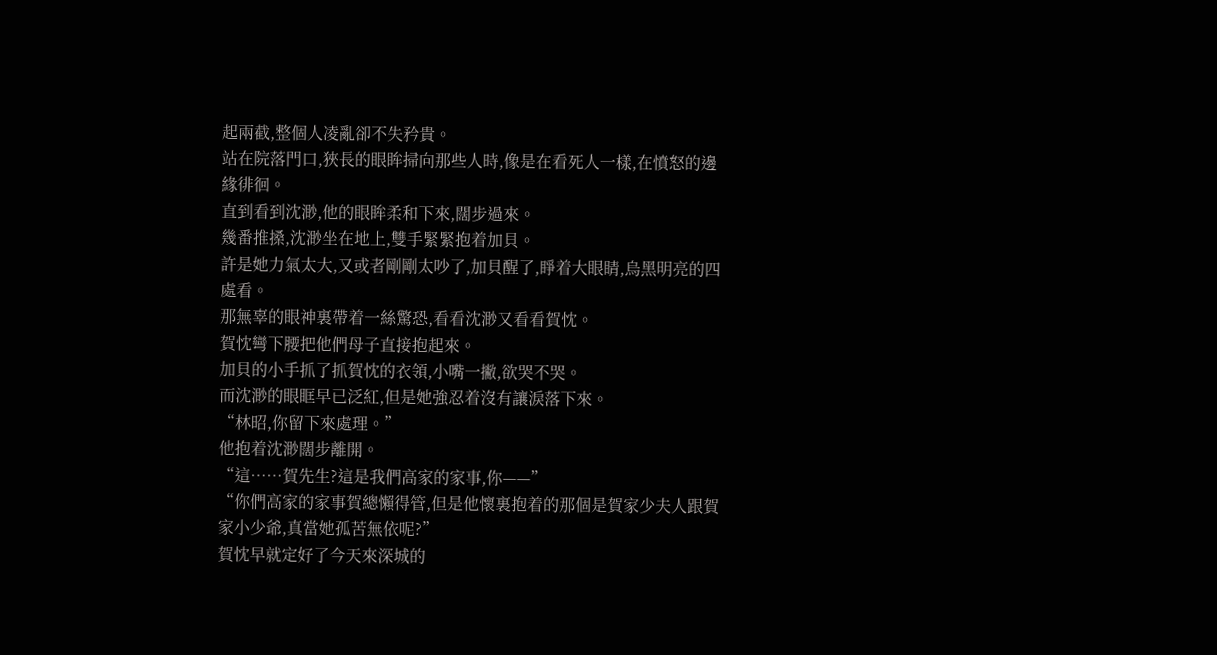起兩截,整個人凌亂卻不失矜貴。
站在院落門口,狹長的眼眸掃向那些人時,像是在看死人一樣,在憤怒的邊緣徘徊。
直到看到沈渺,他的眼眸柔和下來,闊步過來。
幾番推搡,沈渺坐在地上,雙手緊緊抱着加貝。
許是她力氣太大,又或者剛剛太吵了,加貝醒了,睜着大眼睛,烏黑明亮的四處看。
那無辜的眼神裏帶着一絲驚恐,看看沈渺又看看賀忱。
賀忱彎下腰把他們母子直接抱起來。
加貝的小手抓了抓賀忱的衣領,小嘴一撇,欲哭不哭。
而沈渺的眼眶早已泛紅,但是她強忍着沒有讓淚落下來。
“林昭,你留下來處理。”
他抱着沈渺闊步離開。
“這……賀先生?這是我們高家的家事,你——”
“你們高家的家事賀總懶得管,但是他懷裏抱着的那個是賀家少夫人跟賀家小少爺,真當她孤苦無依呢?”
賀忱早就定好了今天來深城的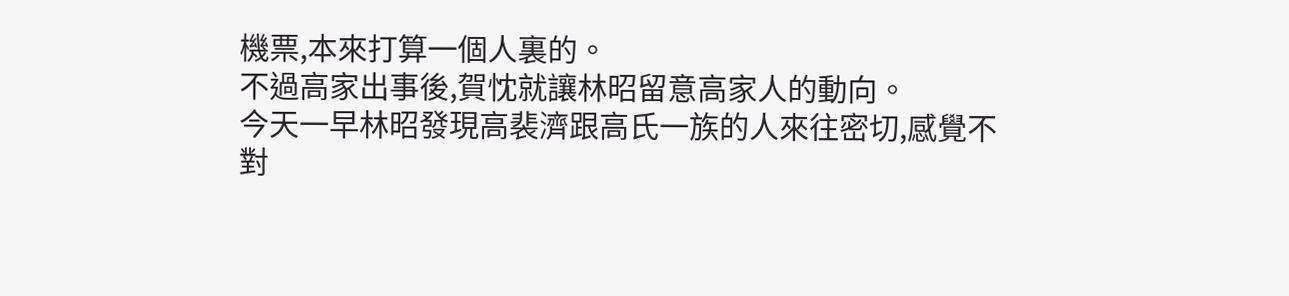機票,本來打算一個人裏的。
不過高家出事後,賀忱就讓林昭留意高家人的動向。
今天一早林昭發現高裴濟跟高氏一族的人來往密切,感覺不對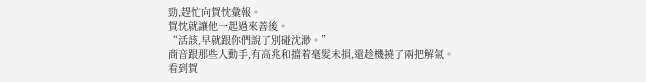勁,趕忙向賀忱彙報。
賀忱就讓他一起過來善後。
“活該,早就跟你們說了別碰沈渺。”
商音跟那些人動手,有高兆和擋着毫髮未損,還趁機撓了兩把解氣。
看到賀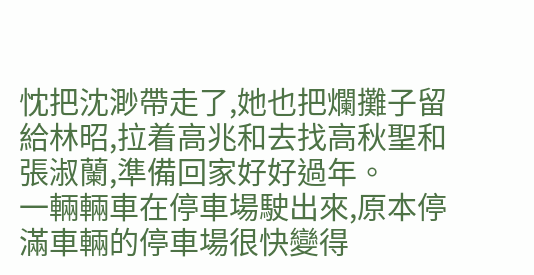忱把沈渺帶走了,她也把爛攤子留給林昭,拉着高兆和去找高秋聖和張淑蘭,準備回家好好過年。
一輛輛車在停車場駛出來,原本停滿車輛的停車場很快變得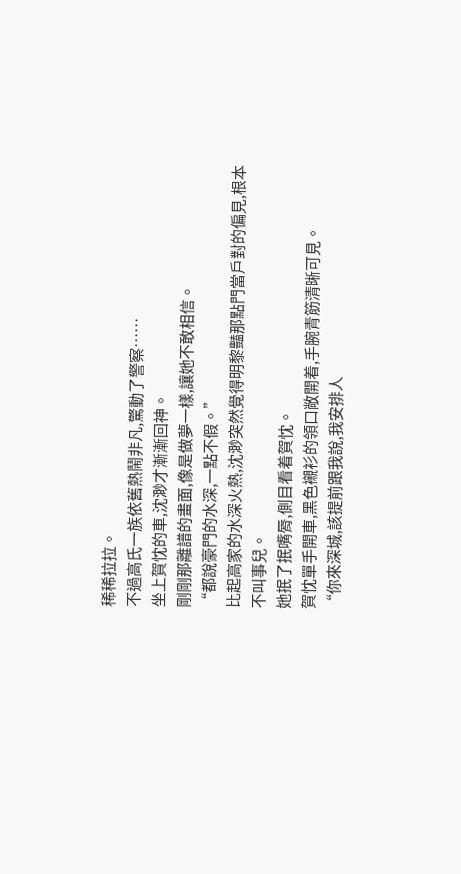稀稀拉拉。
不過高氏一族依舊熱鬧非凡,驚動了警察……
坐上賀忱的車,沈渺才漸漸回神。
剛剛那離譜的畫面,像是做夢一樣,讓她不敢相信。
“都說豪門的水深,一點不假。”
比起高家的水深火熱,沈渺突然覺得明黎豔那點門當戶對的偏見,根本不叫事兒。
她抿了抿嘴脣,側目看着賀忱。
賀忱單手開車,黑色襯衫的領口敞開着,手腕青筋清晰可見。
“你來深城,該提前跟我說,我安排人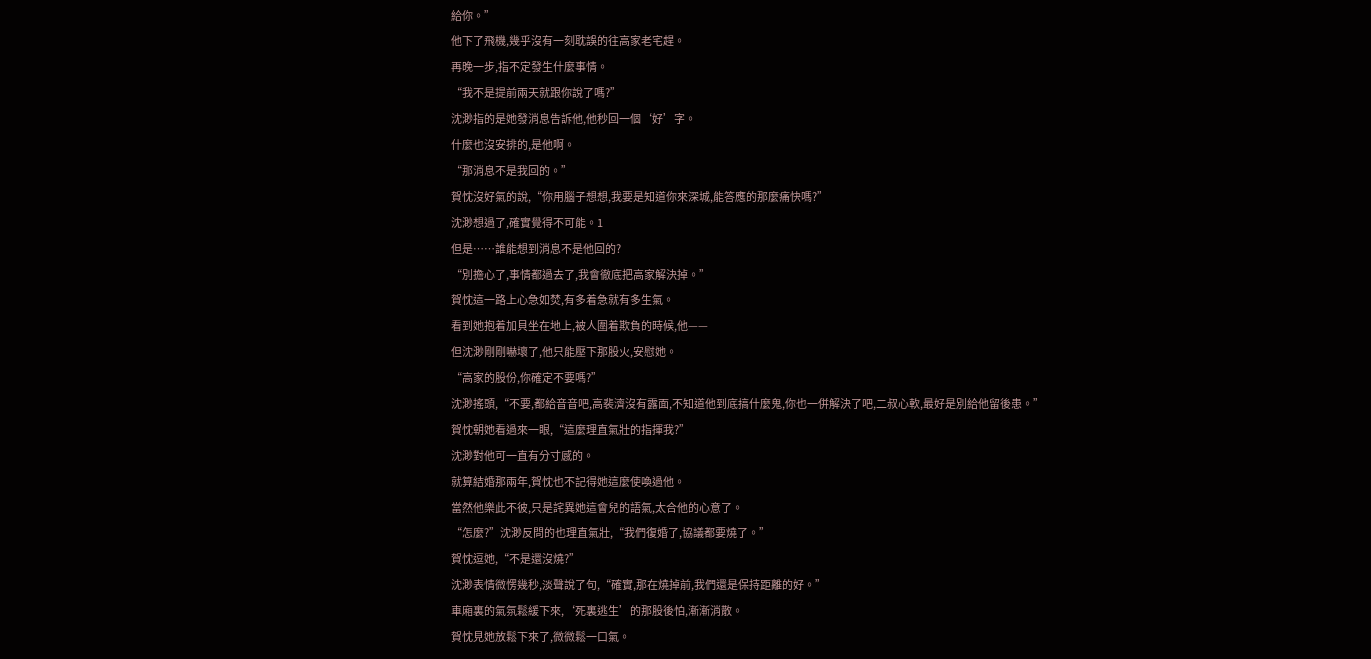給你。”
他下了飛機,幾乎沒有一刻耽誤的往高家老宅趕。
再晚一步,指不定發生什麼事情。
“我不是提前兩天就跟你說了嗎?”
沈渺指的是她發消息告訴他,他秒回一個‘好’字。
什麼也沒安排的,是他啊。
“那消息不是我回的。”
賀忱沒好氣的說,“你用腦子想想,我要是知道你來深城,能答應的那麼痛快嗎?”
沈渺想過了,確實覺得不可能。1
但是……誰能想到消息不是他回的?
“別擔心了,事情都過去了,我會徹底把高家解決掉。”
賀忱這一路上心急如焚,有多着急就有多生氣。
看到她抱着加貝坐在地上,被人圍着欺負的時候,他——
但沈渺剛剛嚇壞了,他只能壓下那股火,安慰她。
“高家的股份,你確定不要嗎?”
沈渺搖頭,“不要,都給音音吧,高裴濟沒有露面,不知道他到底搞什麼鬼,你也一併解決了吧,二叔心軟,最好是別給他留後患。”
賀忱朝她看過來一眼,“這麼理直氣壯的指揮我?”
沈渺對他可一直有分寸感的。
就算結婚那兩年,賀忱也不記得她這麼使喚過他。
當然他樂此不彼,只是詫異她這會兒的語氣,太合他的心意了。
“怎麼?”沈渺反問的也理直氣壯,“我們復婚了,協議都要燒了。”
賀忱逗她,“不是還沒燒?”
沈渺表情微愣幾秒,淡聲說了句,“確實,那在燒掉前,我們還是保持距離的好。”
車廂裏的氣氛鬆緩下來,‘死裏逃生’的那股後怕,漸漸消散。
賀忱見她放鬆下來了,微微鬆一口氣。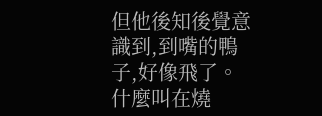但他後知後覺意識到,到嘴的鴨子,好像飛了。
什麼叫在燒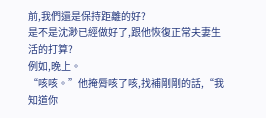前,我們還是保持距離的好?
是不是沈渺已經做好了,跟他恢復正常夫妻生活的打算?
例如,晚上。
“咳咳。”他掩脣咳了咳,找補剛剛的話,“我知道你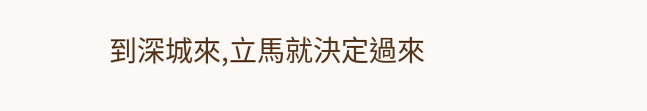到深城來,立馬就決定過來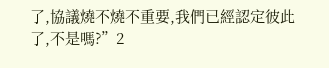了,協議燒不燒不重要,我們已經認定彼此了,不是嗎?”2